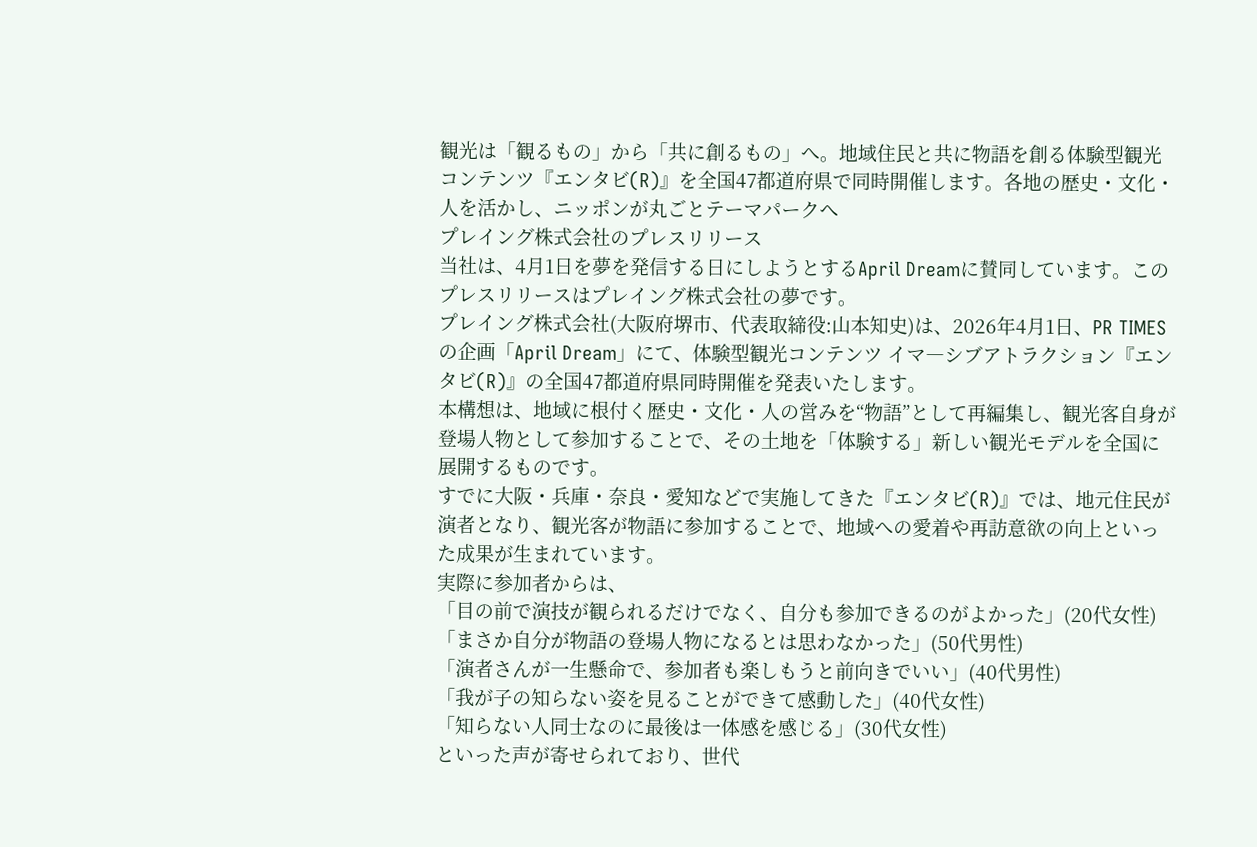観光は「観るもの」から「共に創るもの」へ。地域住民と共に物語を創る体験型観光コンテンツ『エンタビ(R)』を全国47都道府県で同時開催します。各地の歴史・文化・人を活かし、ニッポンが丸ごとテーマパークへ
プレイング株式会社のプレスリリース
当社は、4月1日を夢を発信する日にしようとするApril Dreamに賛同しています。このプレスリリースはプレイング株式会社の夢です。
プレイング株式会社(大阪府堺市、代表取締役:山本知史)は、2026年4月1日、PR TIMESの企画「April Dream」にて、体験型観光コンテンツ イマ―シブアトラクション『エンタビ(R)』の全国47都道府県同時開催を発表いたします。
本構想は、地域に根付く歴史・文化・人の営みを“物語”として再編集し、観光客自身が登場人物として参加することで、その土地を「体験する」新しい観光モデルを全国に展開するものです。
すでに大阪・兵庫・奈良・愛知などで実施してきた『エンタビ(R)』では、地元住民が演者となり、観光客が物語に参加することで、地域への愛着や再訪意欲の向上といった成果が生まれています。
実際に参加者からは、
「目の前で演技が観られるだけでなく、自分も参加できるのがよかった」(20代女性)
「まさか自分が物語の登場人物になるとは思わなかった」(50代男性)
「演者さんが一生懸命で、参加者も楽しもうと前向きでいい」(40代男性)
「我が子の知らない姿を見ることができて感動した」(40代女性)
「知らない人同士なのに最後は一体感を感じる」(30代女性)
といった声が寄せられており、世代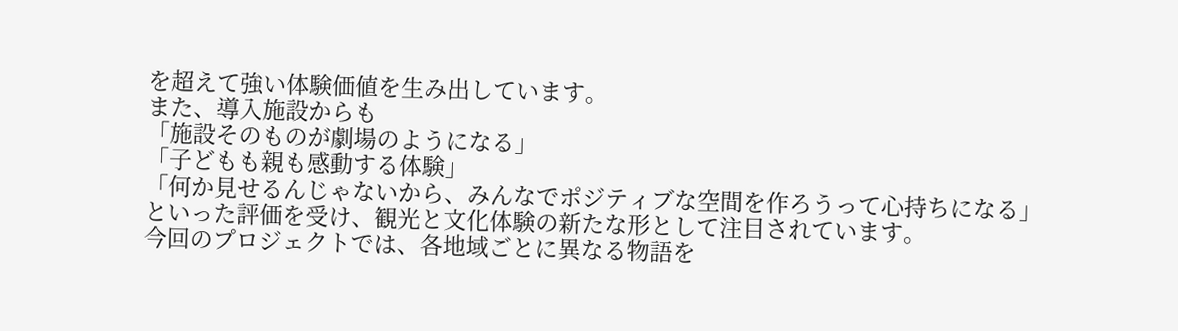を超えて強い体験価値を生み出しています。
また、導入施設からも
「施設そのものが劇場のようになる」
「子どもも親も感動する体験」
「何か見せるんじゃないから、みんなでポジティブな空間を作ろうって心持ちになる」
といった評価を受け、観光と文化体験の新たな形として注目されています。
今回のプロジェクトでは、各地域ごとに異なる物語を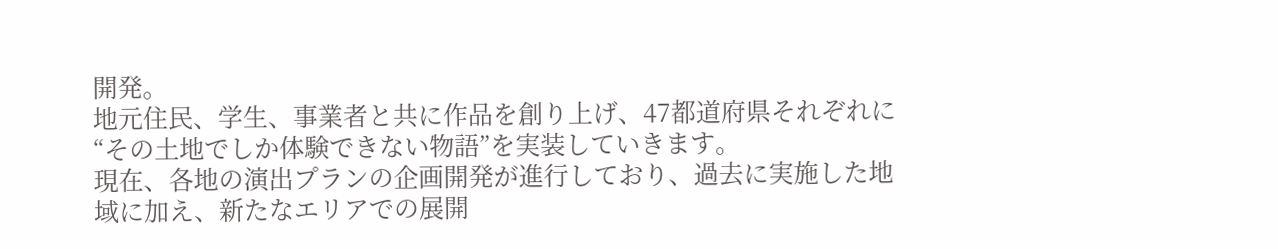開発。
地元住民、学生、事業者と共に作品を創り上げ、47都道府県それぞれに“その土地でしか体験できない物語”を実装していきます。
現在、各地の演出プランの企画開発が進行しており、過去に実施した地域に加え、新たなエリアでの展開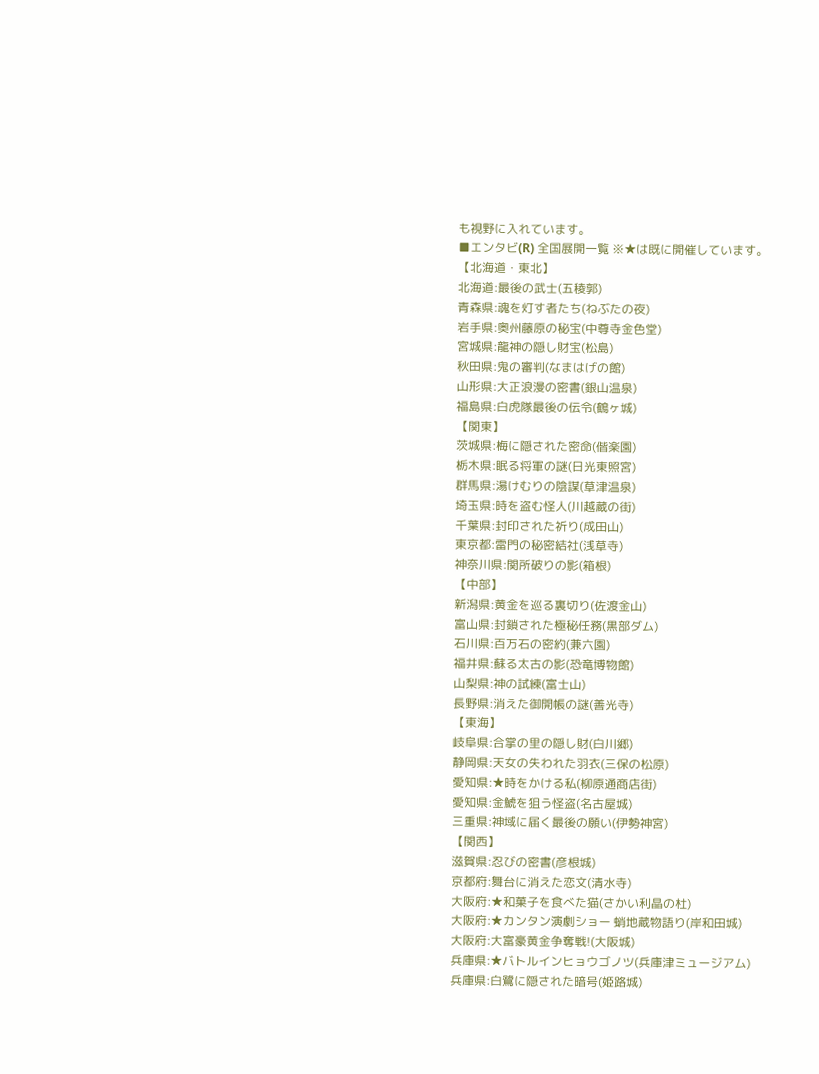も視野に入れています。
■エンタビ(R) 全国展開一覧 ※★は既に開催しています。
【北海道・東北】
北海道:最後の武士(五稜郭)
青森県:魂を灯す者たち(ねぶたの夜)
岩手県:奥州藤原の秘宝(中尊寺金色堂)
宮城県:龍神の隠し財宝(松島)
秋田県:鬼の審判(なまはげの館)
山形県:大正浪漫の密書(銀山温泉)
福島県:白虎隊最後の伝令(鶴ヶ城)
【関東】
茨城県:梅に隠された密命(偕楽園)
栃木県:眠る将軍の謎(日光東照宮)
群馬県:湯けむりの陰謀(草津温泉)
埼玉県:時を盗む怪人(川越蔵の街)
千葉県:封印された祈り(成田山)
東京都:雷門の秘密結社(浅草寺)
神奈川県:関所破りの影(箱根)
【中部】
新潟県:黄金を巡る裏切り(佐渡金山)
富山県:封鎖された極秘任務(黒部ダム)
石川県:百万石の密約(兼六園)
福井県:蘇る太古の影(恐竜博物館)
山梨県:神の試練(富士山)
長野県:消えた御開帳の謎(善光寺)
【東海】
岐阜県:合掌の里の隠し財(白川郷)
静岡県:天女の失われた羽衣(三保の松原)
愛知県:★時をかける私(柳原通商店街)
愛知県:金鯱を狙う怪盗(名古屋城)
三重県:神域に届く最後の願い(伊勢神宮)
【関西】
滋賀県:忍びの密書(彦根城)
京都府:舞台に消えた恋文(清水寺)
大阪府:★和菓子を食べた猫(さかい利晶の杜)
大阪府:★カンタン演劇ショー 蛸地蔵物語り(岸和田城)
大阪府:大富豪黄金争奪戦!(大阪城)
兵庫県:★バトルインヒョウゴノツ(兵庫津ミュージアム)
兵庫県:白鷺に隠された暗号(姫路城)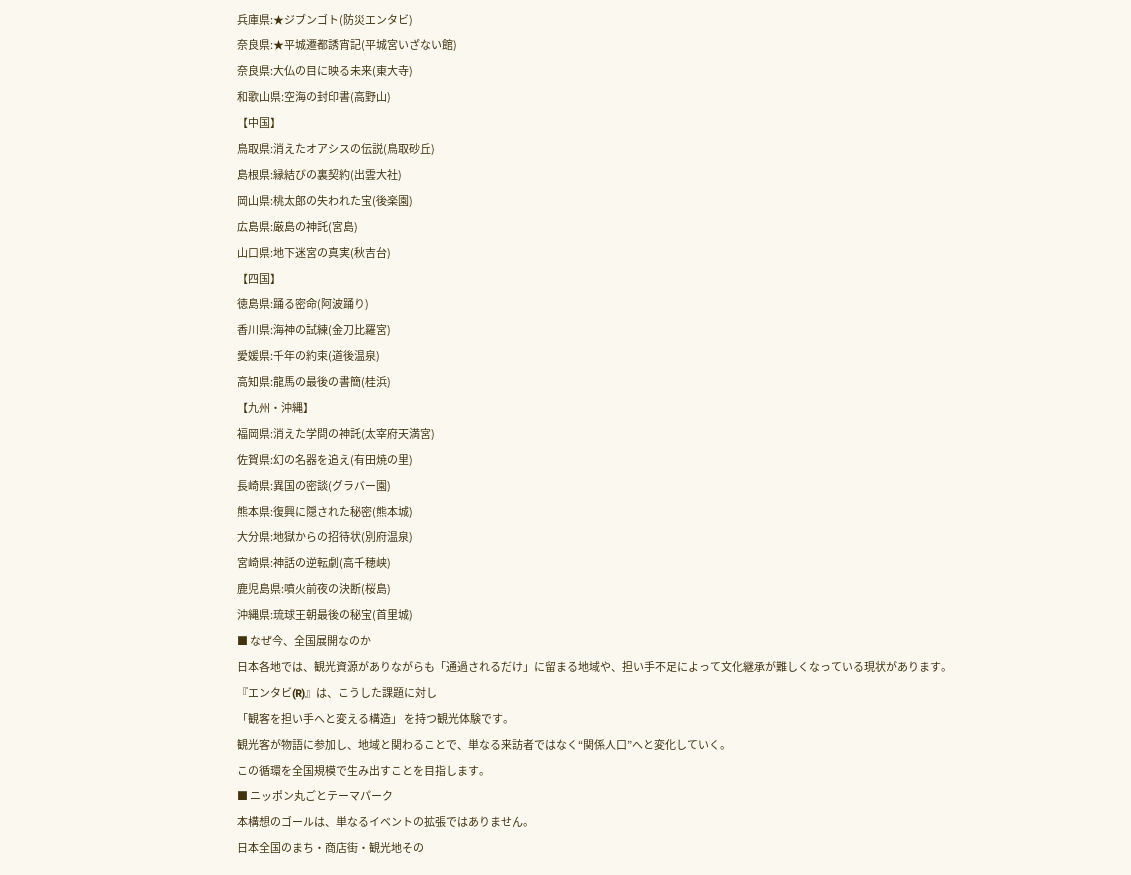兵庫県:★ジブンゴト(防災エンタビ)
奈良県:★平城遷都誘宵記(平城宮いざない館)
奈良県:大仏の目に映る未来(東大寺)
和歌山県:空海の封印書(高野山)
【中国】
鳥取県:消えたオアシスの伝説(鳥取砂丘)
島根県:縁結びの裏契約(出雲大社)
岡山県:桃太郎の失われた宝(後楽園)
広島県:厳島の神託(宮島)
山口県:地下迷宮の真実(秋吉台)
【四国】
徳島県:踊る密命(阿波踊り)
香川県:海神の試練(金刀比羅宮)
愛媛県:千年の約束(道後温泉)
高知県:龍馬の最後の書簡(桂浜)
【九州・沖縄】
福岡県:消えた学問の神託(太宰府天満宮)
佐賀県:幻の名器を追え(有田焼の里)
長崎県:異国の密談(グラバー園)
熊本県:復興に隠された秘密(熊本城)
大分県:地獄からの招待状(別府温泉)
宮崎県:神話の逆転劇(高千穂峡)
鹿児島県:噴火前夜の決断(桜島)
沖縄県:琉球王朝最後の秘宝(首里城)
■ なぜ今、全国展開なのか
日本各地では、観光資源がありながらも「通過されるだけ」に留まる地域や、担い手不足によって文化継承が難しくなっている現状があります。
『エンタビ(R)』は、こうした課題に対し
「観客を担い手へと変える構造」 を持つ観光体験です。
観光客が物語に参加し、地域と関わることで、単なる来訪者ではなく“関係人口”へと変化していく。
この循環を全国規模で生み出すことを目指します。
■ ニッポン丸ごとテーマパーク
本構想のゴールは、単なるイベントの拡張ではありません。
日本全国のまち・商店街・観光地その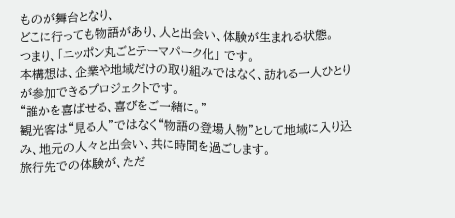ものが舞台となり、
どこに行っても物語があり、人と出会い、体験が生まれる状態。
つまり、「ニッポン丸ごとテーマパーク化」 です。
本構想は、企業や地域だけの取り組みではなく、訪れる一人ひとりが参加できるプロジェクトです。
“誰かを喜ばせる、喜びをご一緒に。”
観光客は“見る人”ではなく“物語の登場人物”として地域に入り込み、地元の人々と出会い、共に時間を過ごします。
旅行先での体験が、ただ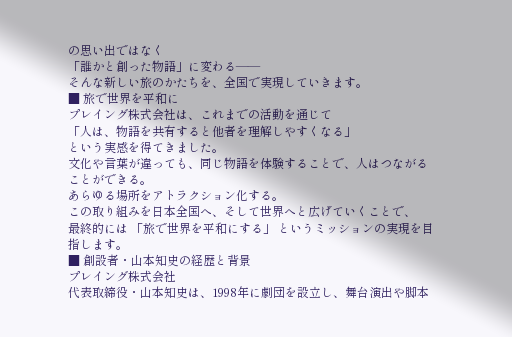の思い出ではなく
「誰かと創った物語」に変わる——
そんな新しい旅のかたちを、全国で実現していきます。
■ 旅で世界を平和に
プレイング株式会社は、これまでの活動を通じて
「人は、物語を共有すると他者を理解しやすくなる」
という実感を得てきました。
文化や言葉が違っても、同じ物語を体験することで、人はつながることができる。
あらゆる場所をアトラクション化する。
この取り組みを日本全国へ、そして世界へと広げていくことで、
最終的には 「旅で世界を平和にする」 というミッションの実現を目指します。
■ 創設者・山本知史の経歴と背景
プレイング株式会社
代表取締役・山本知史は、1998年に劇団を設立し、舞台演出や脚本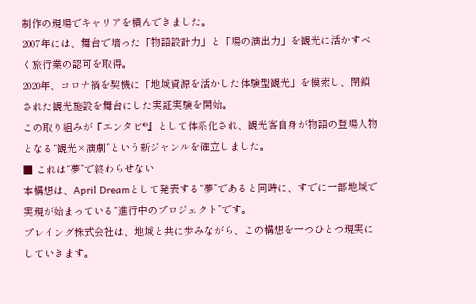制作の現場でキャリアを積んできました。
2007年には、舞台で培った「物語設計力」と「場の演出力」を観光に活かすべく旅行業の認可を取得。
2020年、コロナ禍を契機に「地域資源を活かした体験型観光」を模索し、閉鎖された観光施設を舞台にした実証実験を開始。
この取り組みが『エンタビ®』として体系化され、観光客自身が物語の登場人物となる“観光×演劇”という新ジャンルを確立しました。
■ これは“夢”で終わらせない
本構想は、April Dreamとして発表する“夢”であると同時に、すでに一部地域で実現が始まっている“進行中のプロジェクト”です。
プレイング株式会社は、地域と共に歩みながら、この構想を一つひとつ現実にしていきます。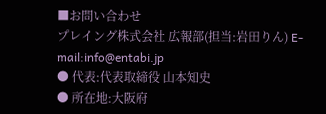■お問い合わせ
プレイング株式会社 広報部(担当:岩田りん) E-mail:info@entabi.jp
● 代表:代表取締役 山本知史
● 所在地:大阪府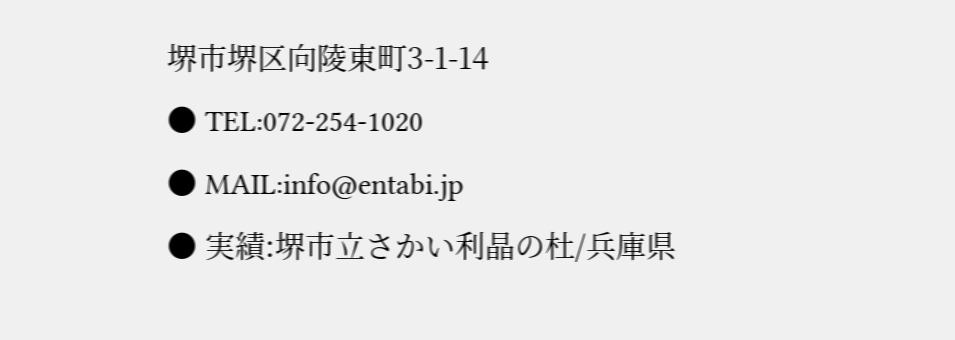堺市堺区向陵東町3-1-14
● TEL:072-254-1020
● MAIL:info@entabi.jp
● 実績:堺市立さかい利晶の杜/兵庫県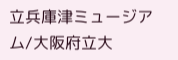立兵庫津ミュージアム/大阪府立大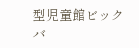型児童館ビックバ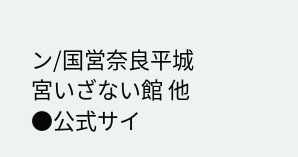ン/国営奈良平城宮いざない館 他
●公式サイ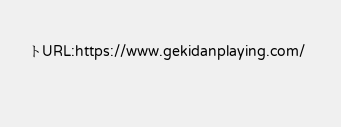トURL:https://www.gekidanplaying.com/